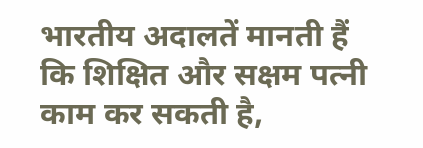भारतीय अदालतें मानती हैं कि शिक्षित और सक्षम पत्नी काम कर सकती है,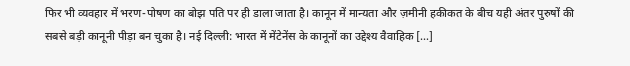फिर भी व्यवहार में भरण-पोषण का बोझ पति पर ही डाला जाता है। कानून में मान्यता और ज़मीनी हकीकत के बीच यही अंतर पुरुषों की सबसे बड़ी कानूनी पीड़ा बन चुका है। नई दिल्ली: भारत में मेंटेनेंस के कानूनों का उद्देश्य वैवाहिक […]